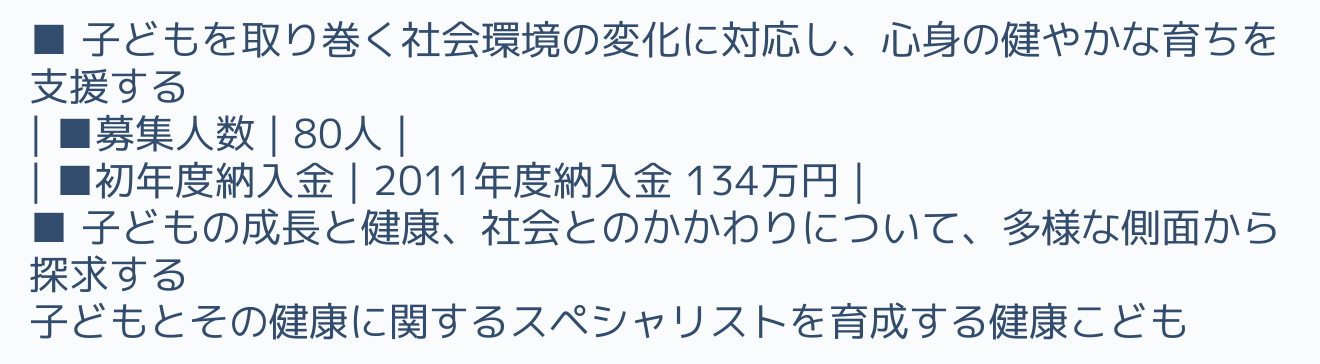■ 子どもを取り巻く社会環境の変化に対応し、心身の健やかな育ちを支援する
| ■募集人数 | 80人 |
| ■初年度納入金 | 2011年度納入金 134万円 |
■ 子どもの成長と健康、社会とのかかわりについて、多様な側面から探求する
子どもとその健康に関するスペシャリストを育成する健康こども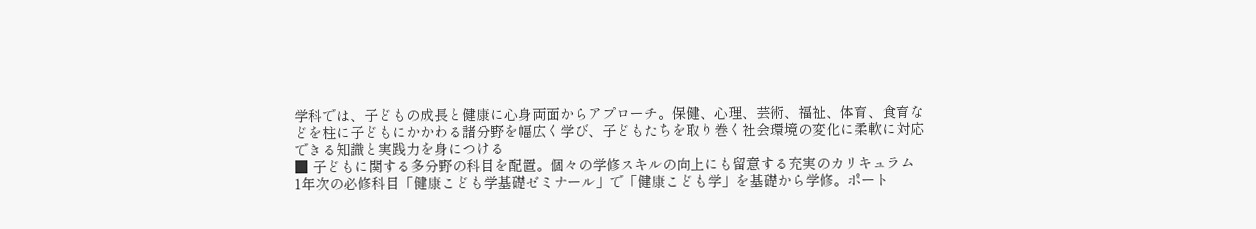学科では、子どもの成長と健康に心身両面からアプローチ。保健、心理、芸術、福祉、体育、食育などを柱に子どもにかかわる諸分野を幅広く学び、子どもたちを取り巻く社会環境の変化に柔軟に対応できる知識と実践力を身につける
■ 子どもに関する多分野の科目を配置。個々の学修スキルの向上にも留意する充実のカリキュラム
1年次の必修科目「健康こども学基礎ゼミナール」で「健康こども学」を基礎から学修。ポート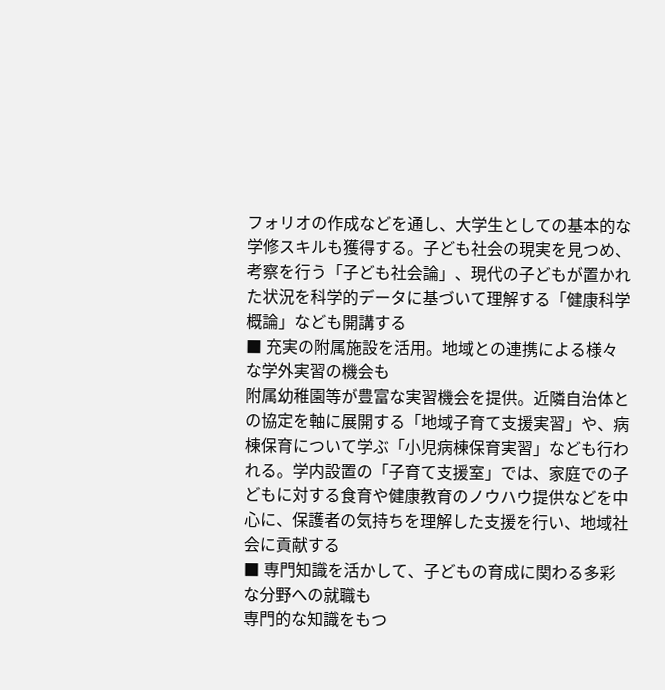フォリオの作成などを通し、大学生としての基本的な学修スキルも獲得する。子ども社会の現実を見つめ、考察を行う「子ども社会論」、現代の子どもが置かれた状況を科学的データに基づいて理解する「健康科学概論」なども開講する
■ 充実の附属施設を活用。地域との連携による様々な学外実習の機会も
附属幼稚園等が豊富な実習機会を提供。近隣自治体との協定を軸に展開する「地域子育て支援実習」や、病棟保育について学ぶ「小児病棟保育実習」なども行われる。学内設置の「子育て支援室」では、家庭での子どもに対する食育や健康教育のノウハウ提供などを中心に、保護者の気持ちを理解した支援を行い、地域社会に貢献する
■ 専門知識を活かして、子どもの育成に関わる多彩な分野への就職も
専門的な知識をもつ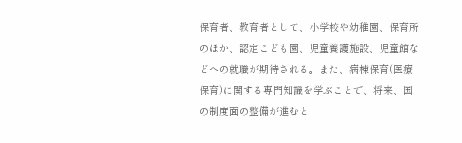保育者、教育者として、小学校や幼稚園、保育所のほか、認定こども園、児童養護施設、児童館などへの就職が期待される。また、病棟保育(医療保育)に関する専門知識を学ぶことで、将来、国の制度面の整備が進むと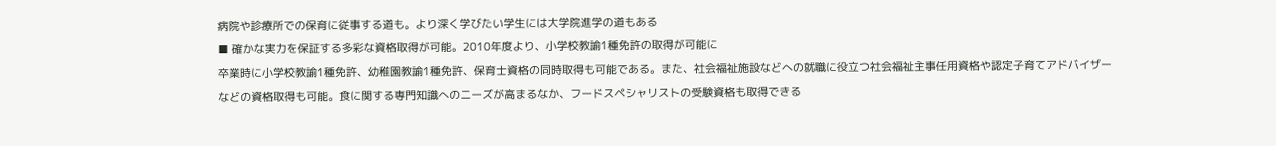病院や診療所での保育に従事する道も。より深く学びたい学生には大学院進学の道もある
■ 確かな実力を保証する多彩な資格取得が可能。2010年度より、小学校教諭1種免許の取得が可能に
卒業時に小学校教諭1種免許、幼稚園教諭1種免許、保育士資格の同時取得も可能である。また、社会福祉施設などへの就職に役立つ社会福祉主事任用資格や認定子育てアドバイザーなどの資格取得も可能。食に関する専門知識へのニーズが高まるなか、フードスペシャリストの受験資格も取得できる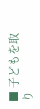■ 子どもを取り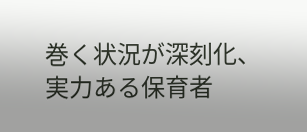巻く状況が深刻化、実力ある保育者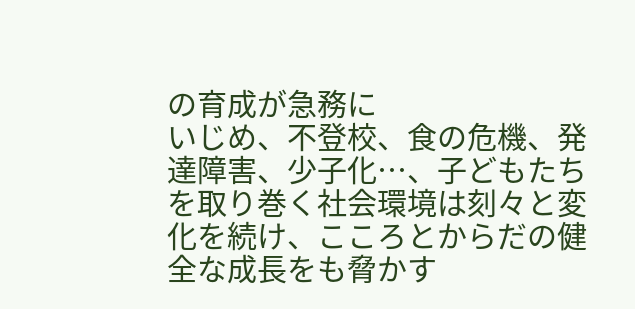の育成が急務に
いじめ、不登校、食の危機、発達障害、少子化…、子どもたちを取り巻く社会環境は刻々と変化を続け、こころとからだの健全な成長をも脅かす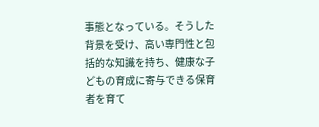事態となっている。そうした背景を受け、高い専門性と包括的な知識を持ち、健康な子どもの育成に寄与できる保育者を育て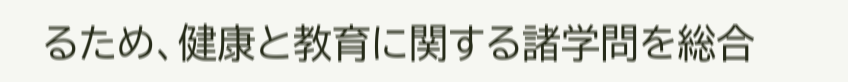るため、健康と教育に関する諸学問を総合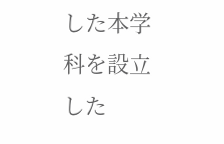した本学科を設立した